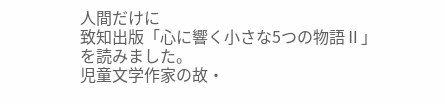人間だけに
致知出版「心に響く小さな5つの物語Ⅱ」
を読みました。
児童文学作家の故・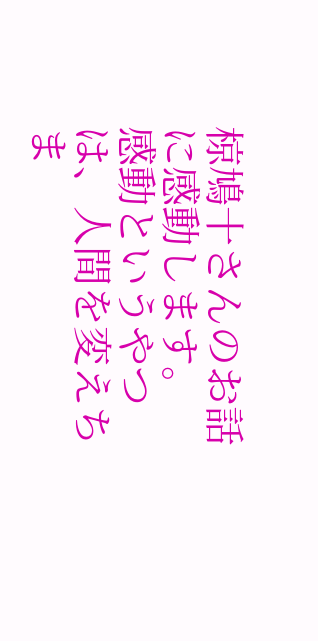椋鳩十さんのお話に感動します。
感動というやつは、人間を変えちま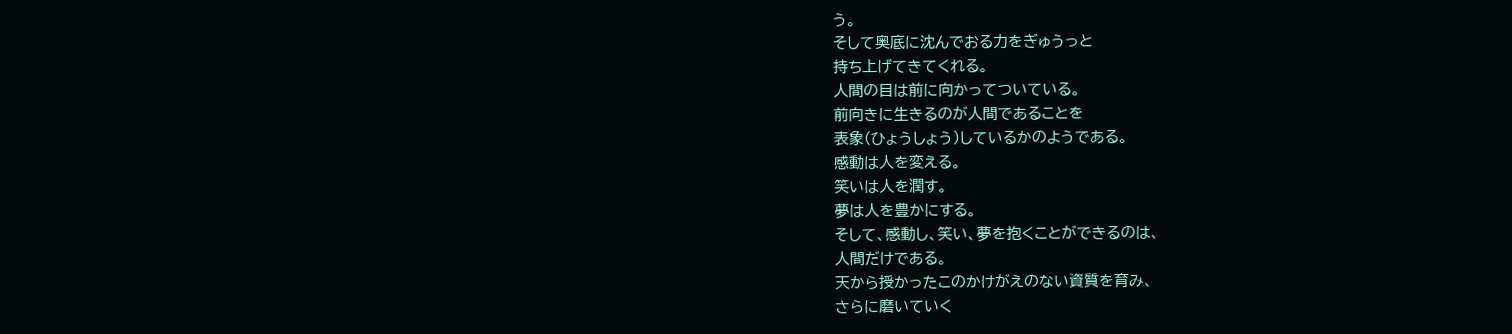う。
そして奥底に沈んでおる力をぎゅうっと
持ち上げてきてくれる。
人間の目は前に向かってついている。
前向きに生きるのが人間であることを
表象(ひょうしょう)しているかのようである。
感動は人を変える。
笑いは人を潤す。
夢は人を豊かにする。
そして、感動し、笑い、夢を抱くことができるのは、
人間だけである。
天から授かったこのかけがえのない資質を育み、
さらに磨いていく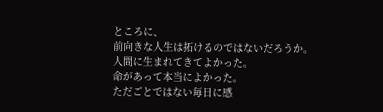ところに、
前向きな人生は拓けるのではないだろうか。
人間に生まれてきてよかった。
命があって本当によかった。
ただごとではない毎日に感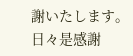謝いたします。
日々是感謝